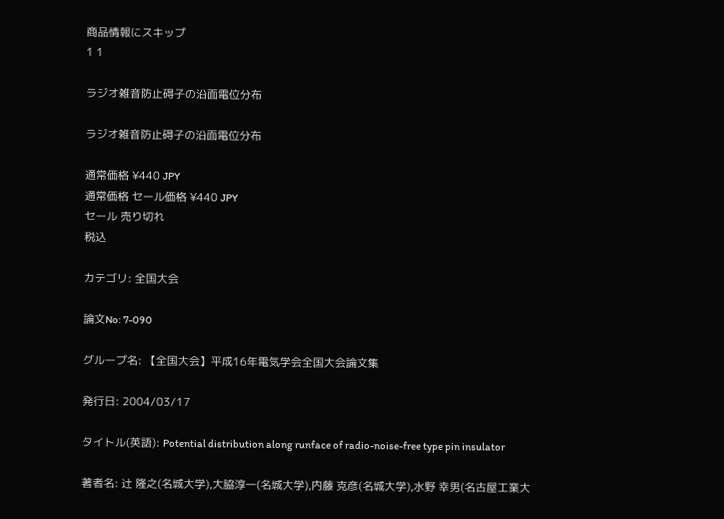商品情報にスキップ
1 1

ラジオ雑音防止碍子の沿面電位分布

ラジオ雑音防止碍子の沿面電位分布

通常価格 ¥440 JPY
通常価格 セール価格 ¥440 JPY
セール 売り切れ
税込

カテゴリ: 全国大会

論文No: 7-090

グループ名: 【全国大会】平成16年電気学会全国大会論文集

発行日: 2004/03/17

タイトル(英語): Potential distribution along runface of radio-noise-free type pin insulator

著者名: 辻 隆之(名城大学),大脇淳一(名城大学),内藤 克彦(名城大学),水野 幸男(名古屋工業大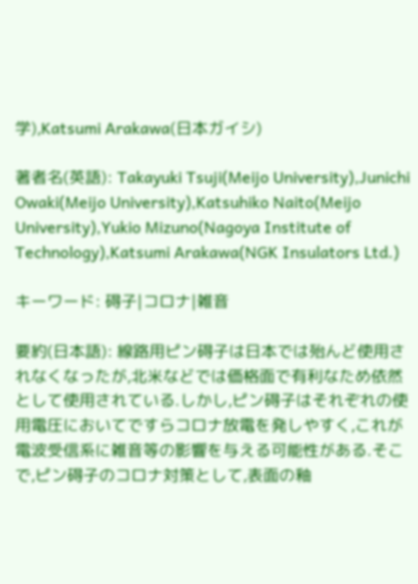学),Katsumi Arakawa(日本ガイシ)

著者名(英語): Takayuki Tsuji(Meijo University),Junichi Owaki(Meijo University),Katsuhiko Naito(Meijo University),Yukio Mizuno(Nagoya Institute of Technology),Katsumi Arakawa(NGK Insulators Ltd.)

キーワード: 碍子|コロナ|雑音

要約(日本語): 線路用ピン碍子は日本では殆んど使用されなくなったが,北米などでは価格面で有利なため依然として使用されている.しかし,ピン碍子はそれぞれの使用電圧においてですらコロナ放電を発しやすく,これが電波受信系に雑音等の影響を与える可能性がある.そこで,ピン碍子のコロナ対策として,表面の釉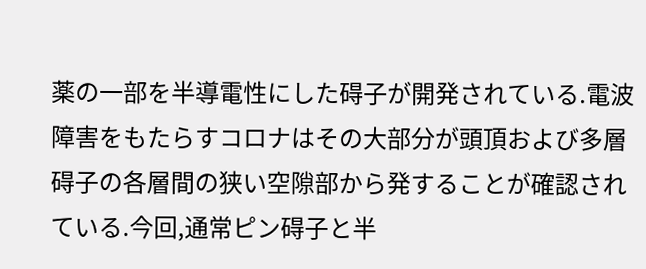薬の一部を半導電性にした碍子が開発されている.電波障害をもたらすコロナはその大部分が頭頂および多層碍子の各層間の狭い空隙部から発することが確認されている.今回,通常ピン碍子と半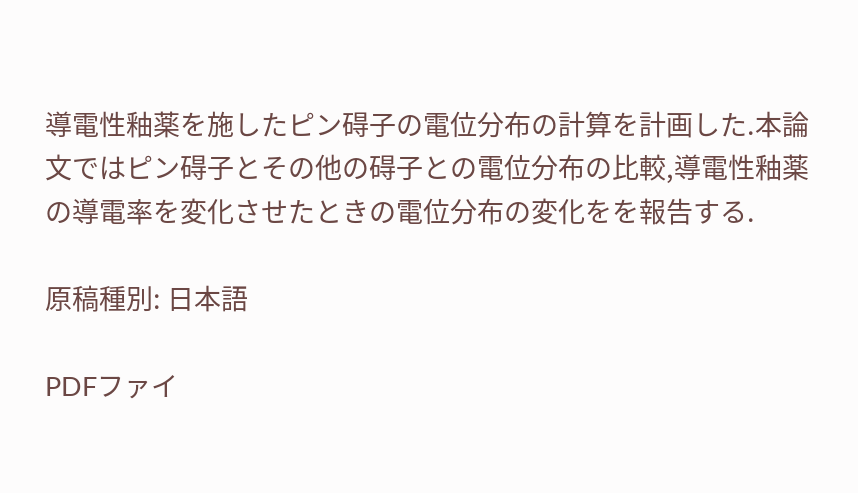導電性釉薬を施したピン碍子の電位分布の計算を計画した.本論文ではピン碍子とその他の碍子との電位分布の比較,導電性釉薬の導電率を変化させたときの電位分布の変化をを報告する.

原稿種別: 日本語

PDFファイ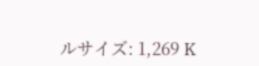ルサイズ: 1,269 K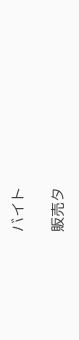バイト

販売タ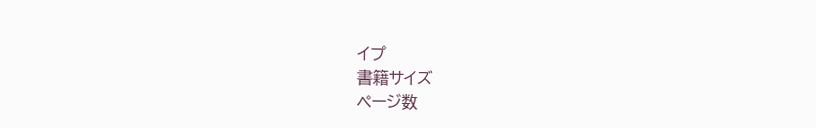イプ
書籍サイズ
ページ数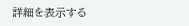詳細を表示する